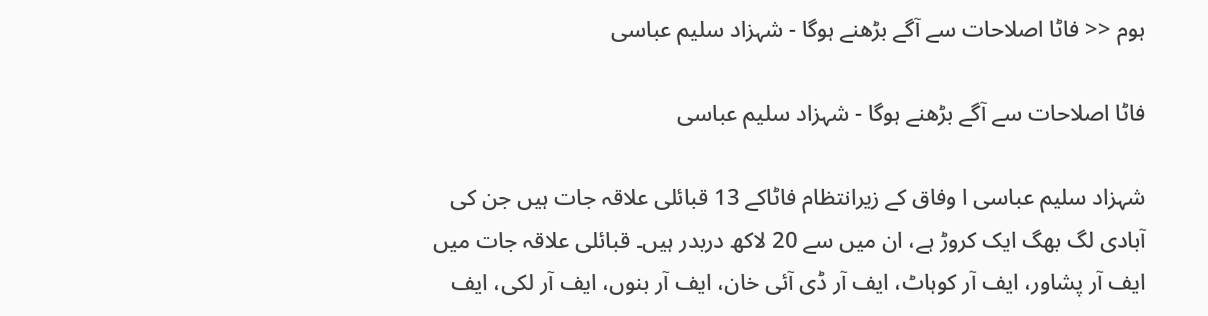ہوم << فاٹا اصلاحات سے آگے بڑھنے ہوگا - شہزاد سلیم عباسی

فاٹا اصلاحات سے آگے بڑھنے ہوگا - شہزاد سلیم عباسی

شہزاد سلیم عباسی ا وفاق کے زیرانتظام فاٹاکے 13 قبائلی علاقہ جات ہیں جن کی آبادی لگ بھگ ایک کروڑ ہے، ان میں سے 20 لاکھ دربدر ہیں۔ قبائلی علاقہ جات میں ایف آر پشاور، ایف آر کوہاٹ، ایف آر ڈی آئی خان، ایف آر بنوں، ایف آر لکی، ایف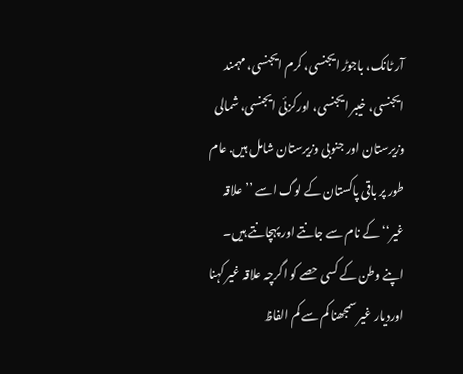آر ٹانک، باجوڑ ایجنسی، کرم ایجنسی، مہمند ایجنسی، خیبر ایجنسی، اورکزئی ایجنسی، شمالی وزیرستان اور جنوبی وزیرستان شامل ہیں. عام طور پر باقی پاکستان کے لوگ اسے ’’علاقہ غیر‘‘ کے نام سے جانتے اور پہچانتے ہیں۔ اپنے وطن کے کسی حصے کو اگرچہ علاقہ غیر کہنا اوردیار غیر سمجھنا کم سے کم الفاظ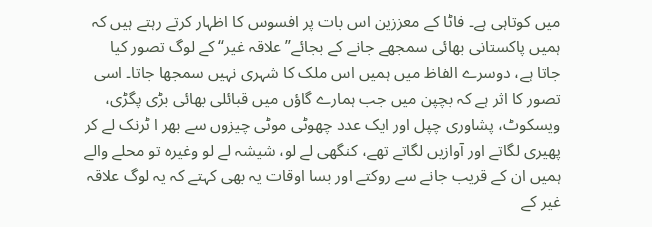میں کوتاہی ہے۔ فاٹا کے معززین اس بات پر افسوس کا اظہار کرتے رہتے ہیں کہ ہمیں پاکستانی بھائی سمجھے جانے کے بجائے’’علاقہ غیر‘‘ کے لوگ تصور کیا جاتا ہے، دوسرے الفاظ میں ہمیں اس ملک کا شہری نہیں سمجھا جاتا۔ اسی تصور کا اثر ہے کہ بچپن میں جب ہمارے گاؤں میں قبائلی بھائی بڑی پگڑی، ویسکوٹ، پشاوری چپل اور ایک عدد چھوٹی موٹی چیزوں سے بھر ا ٹرنک لے کر پھیری لگاتے اور آوازیں لگاتے تھے، کنگھی لے لو، شیشہ لے لو وغیرہ تو محلے والے ہمیں ان کے قریب جانے سے روکتے اور بسا اوقات یہ بھی کہتے کہ یہ لوگ علاقہ غیر کے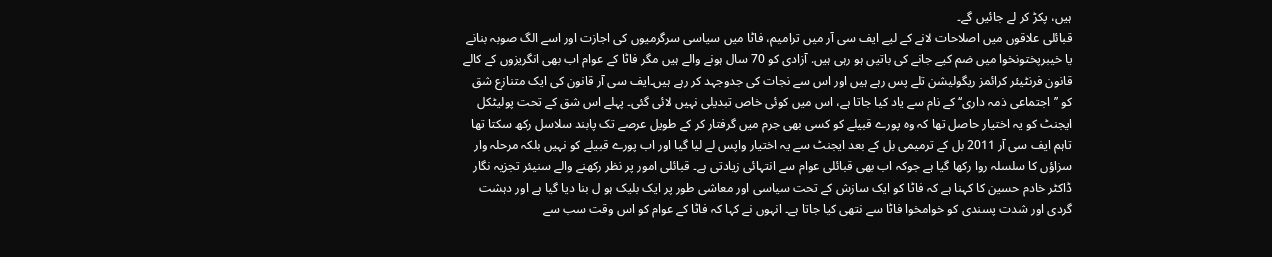ہیں، پکڑ کر لے جائیں گے۔
قبائلی علاقوں میں اصلاحات لانے کے لیے ایف سی آر میں ترامیم، فاٹا میں سیاسی سرگرمیوں کی اجازت اور اسے الگ صوبہ بنانے یا خیبرپختونخوا میں ضم کیے جانے کی باتیں ہو رہی ہیں. آزادی کو 70 سال ہونے والے ہیں مگر فاٹا کے عوام اب بھی انگریزوں کے کالے قانون فرنٹیئر کرائمز ریگولیشن تلے پس رہے ہیں اور اس سے نجات کی جدوجہد کر رہے ہیں۔ایف سی آر قانون کی ایک متنازع شق کو ’’اجتماعی ذمہ داری‘‘ کے نام سے یاد کیا جاتا ہے، اس میں کوئی خاص تبدیلی نہیں لائی گئی۔ پہلے اس شق کے تحت پولیٹکل ایجنٹ کو یہ اختیار حاصل تھا کہ وہ پورے قبیلے کو کسی بھی جرم میں گرفتار کر کے طویل عرصے تک پابند سلاسل رکھ سکتا تھا تاہم ایف سی آر 2011 بل کے ترمیمی بل کے بعد ایجنٹ سے یہ اختیار واپس لے لیا گیا اور اب پورے قبیلے کو نہیں بلکہ مرحلہ وار سزاؤں کا سلسلہ روا رکھا گیا ہے جوکہ اب بھی قبائلی عوام سے انتہائی زیادتی ہے۔ قبائلی امور پر نظر رکھنے والے سنیئر تجزیہ نگار ڈاکٹر خادم حسین کا کہنا ہے کہ فاٹا کو ایک سازش کے تحت سیاسی اور معاشی طور پر ایک بلیک ہو ل بنا دیا گیا ہے اور دہشت گردی اور شدت پسندی کو خوامخوا فاٹا سے نتھی کیا جاتا ہے۔ انہوں نے کہا کہ فاٹا کے عوام کو اس وقت سب سے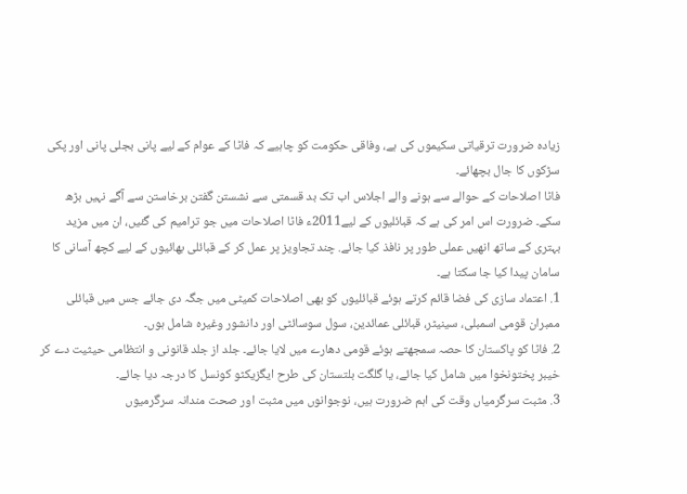زیادہ ضرورت ترقیاتی سکیموں کی ہے، وفاقی حکومت کو چاہیے کہ فاٹا کے عوام کے لیے پانی بجلی پانی اور پکی سڑکوں کا جال بچھائے۔
فاٹا اصلاحات کے حوالے سے ہونے والے اجلاس اب تک بد قسمتی سے نشستن گفتن برخاستن سے آگے نہیں بڑھ سکے۔ ضرورت اس امر کی ہے کہ قبائلیوں کے لیے2011ء فاٹا اصلاحات میں جو ترامیم کی گئیں، ان میں مزید بہتری کے ساتھ انھیں عملی طور پر نافذ کیا جائے. چند تجاویز پر عمل کر کے قبائلی بھائیوں کے لیے کچھ آسانی کا سامان پیدا کیا جا سکتا ہے۔
1. اعتماد سازی کی فضا قائم کرتے ہوئے قبائلیوں کو بھی اصلاحات کمیٹی میں جگہ دی جائے جس میں قبائلی ممبران قومی اسمبلی، سینیٹر، قبائلی عمائدین، سول سوسائٹی اور دانشور وغیرہ شامل ہوں۔
2. فاٹا کو پاکستان کا حصہ سمجھتے ہوئے قومی دھارے میں لایا جائے۔ جلد از جلد قانونی و انتظامی حیثیت دے کر خیبر پختونخوا میں شامل کیا جائے، یا گلگت بلتستان کی طرح ایگزیکٹو کونسل کا درجہ دیا جائے۔
3. مثبت سرگرمیاں وقت کی اہم ضرورت ہیں، نوجوانوں میں مثبت اور صحت مندانہ سرگرمیوں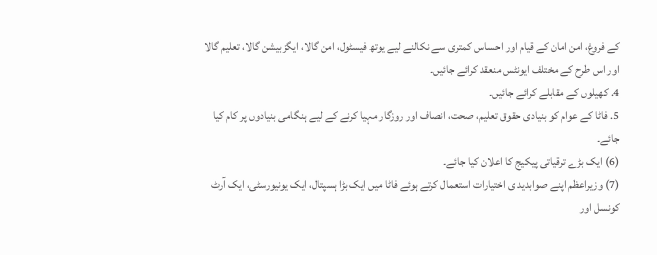کے فروغ، امن امان کے قیام اور احساس کمتری سے نکالنے لیے یوتھ فیسٹول، امن گالا، ایگزبیشن گالا، تعلیم گالا اور اس طرح کے مختلف ایونٹس منعقد کرائے جائیں۔
4. کھیلوں کے مقابلے کرائے جائیں۔
5. فاٹا کے عوام کو بنیادی حقوق تعلیم، صحت، انصاف اور روزگار مہیا کرنے کے لیے ہنگامی بنیادوں پر کام کیا جائے۔
(6) ایک بڑے ترقیاتی پیکیج کا اعلان کیا جائے۔
(7) وزیراعظم اپنے صوابدید ی اختیارات استعمال کرتے ہوئے فاٹا میں ایک بڑا ہسپتال، ایک یونیورسٹی، ایک آرٹ کونسل اور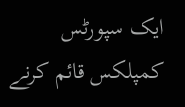ایک سپورٹس کمپلکس قائم کرنے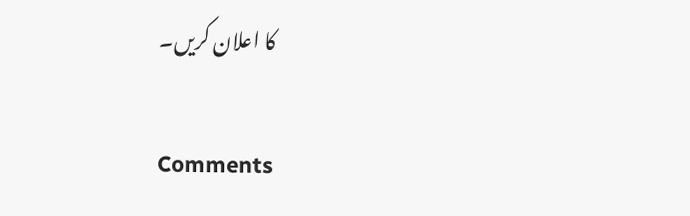کا اعلان کریں۔

Comments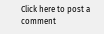Click here to post a comment